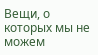Вещи, о которых мы не можем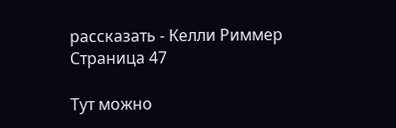рассказать - Келли Риммер Страница 47

Тут можно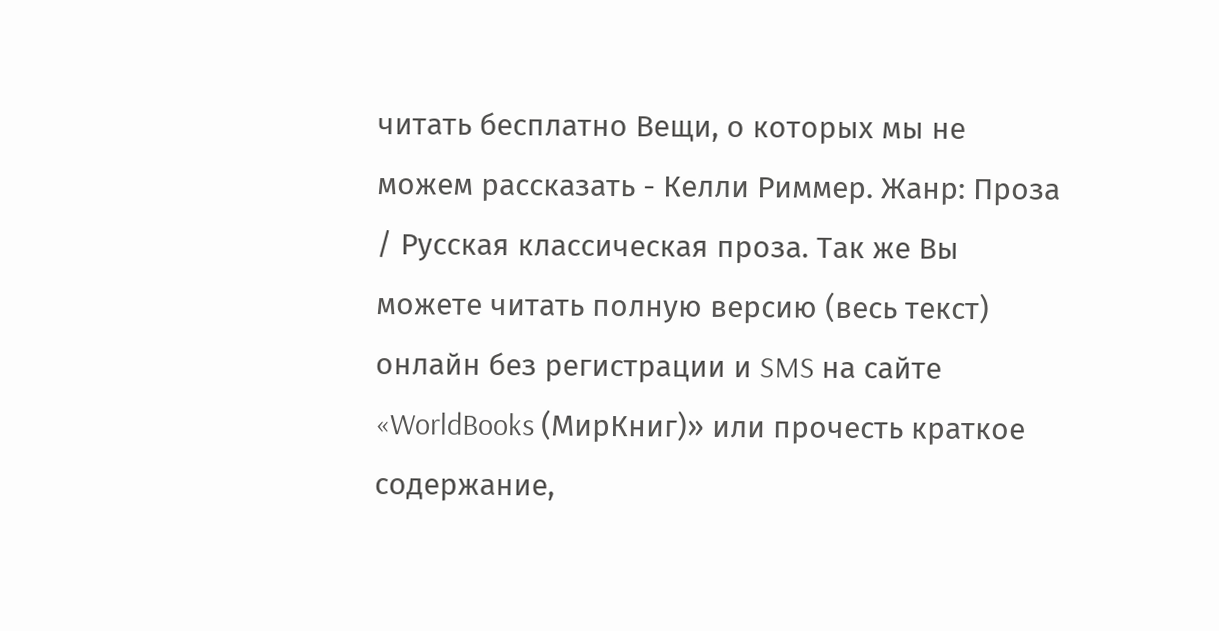читать бесплатно Вещи, о которых мы не можем рассказать - Келли Риммер. Жанр: Проза / Русская классическая проза. Так же Вы можете читать полную версию (весь текст) онлайн без регистрации и SMS на сайте «WorldBooks (МирКниг)» или прочесть краткое содержание,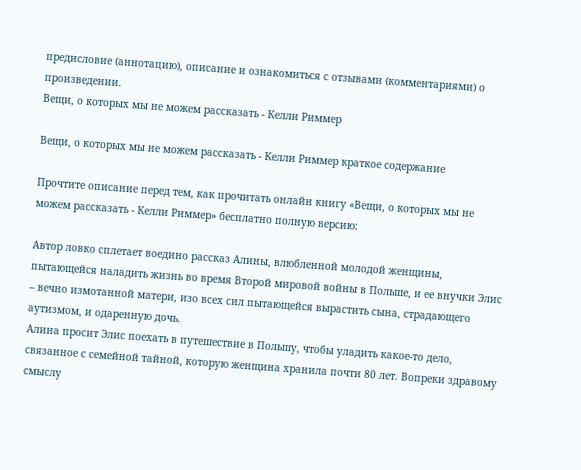предисловие (аннотацию), описание и ознакомиться с отзывами (комментариями) о произведении.
Вещи, о которых мы не можем рассказать - Келли Риммер

Вещи, о которых мы не можем рассказать - Келли Риммер краткое содержание

Прочтите описание перед тем, как прочитать онлайн книгу «Вещи, о которых мы не можем рассказать - Келли Риммер» бесплатно полную версию:

Автор ловко сплетает воедино рассказ Алины, влюбленной молодой женщины, пытающейся наладить жизнь во время Второй мировой войны в Польше, и ее внучки Элис – вечно измотанной матери, изо всех сил пытающейся вырастить сына, страдающего аутизмом, и одаренную дочь.
Алина просит Элис поехать в путешествие в Польшу, чтобы уладить какое-то дело, связанное с семейной тайной, которую женщина хранила почти 80 лет. Вопреки здравому смыслу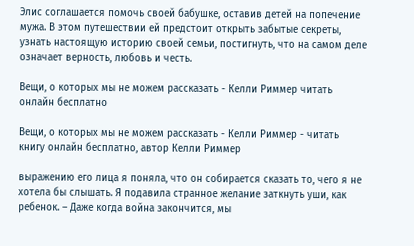Элис соглашается помочь своей бабушке, оставив детей на попечение мужа. В этом путешествии ей предстоит открыть забытые секреты, узнать настоящую историю своей семьи, постигнуть, что на самом деле означает верность, любовь и честь.

Вещи, о которых мы не можем рассказать - Келли Риммер читать онлайн бесплатно

Вещи, о которых мы не можем рассказать - Келли Риммер - читать книгу онлайн бесплатно, автор Келли Риммер

выражению его лица я поняла, что он собирается сказать то, чего я не хотела бы слышать. Я подавила странное желание заткнуть уши, как ребенок. – Даже когда война закончится, мы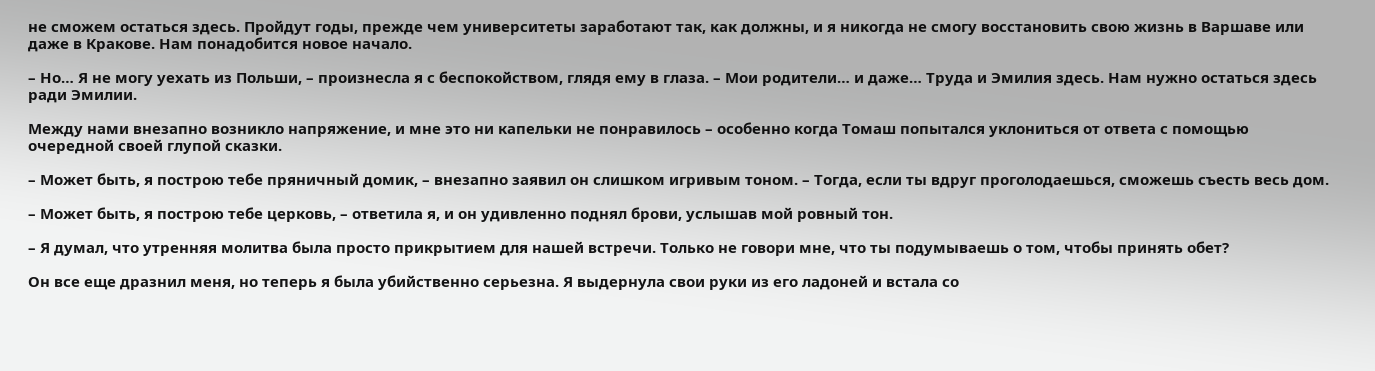не сможем остаться здесь. Пройдут годы, прежде чем университеты заработают так, как должны, и я никогда не смогу восстановить свою жизнь в Варшаве или даже в Кракове. Нам понадобится новое начало.

– Но… Я не могу уехать из Польши, – произнесла я с беспокойством, глядя ему в глаза. – Мои родители… и даже… Труда и Эмилия здесь. Нам нужно остаться здесь ради Эмилии.

Между нами внезапно возникло напряжение, и мне это ни капельки не понравилось – особенно когда Томаш попытался уклониться от ответа с помощью очередной своей глупой сказки.

– Может быть, я построю тебе пряничный домик, – внезапно заявил он слишком игривым тоном. – Тогда, если ты вдруг проголодаешься, сможешь съесть весь дом.

– Может быть, я построю тебе церковь, – ответила я, и он удивленно поднял брови, услышав мой ровный тон.

– Я думал, что утренняя молитва была просто прикрытием для нашей встречи. Только не говори мне, что ты подумываешь о том, чтобы принять обет?

Он все еще дразнил меня, но теперь я была убийственно серьезна. Я выдернула свои руки из его ладоней и встала со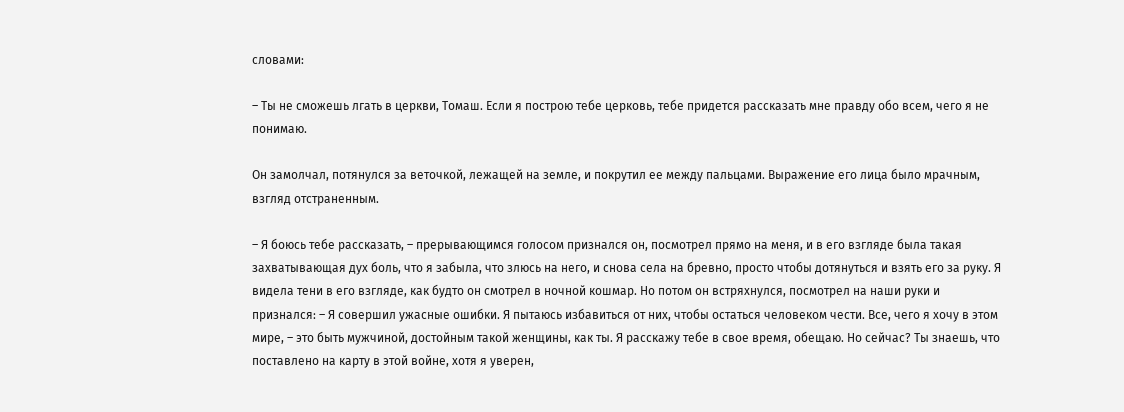словами:

– Ты не сможешь лгать в церкви, Томаш. Если я построю тебе церковь, тебе придется рассказать мне правду обо всем, чего я не понимаю.

Он замолчал, потянулся за веточкой, лежащей на земле, и покрутил ее между пальцами. Выражение его лица было мрачным, взгляд отстраненным.

– Я боюсь тебе рассказать, – прерывающимся голосом признался он, посмотрел прямо на меня, и в его взгляде была такая захватывающая дух боль, что я забыла, что злюсь на него, и снова села на бревно, просто чтобы дотянуться и взять его за руку. Я видела тени в его взгляде, как будто он смотрел в ночной кошмар. Но потом он встряхнулся, посмотрел на наши руки и признался: – Я совершил ужасные ошибки. Я пытаюсь избавиться от них, чтобы остаться человеком чести. Все, чего я хочу в этом мире, – это быть мужчиной, достойным такой женщины, как ты. Я расскажу тебе в свое время, обещаю. Но сейчас? Ты знаешь, что поставлено на карту в этой войне, хотя я уверен,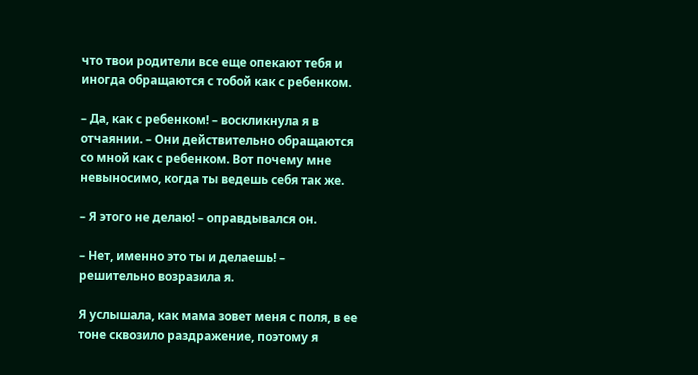что твои родители все еще опекают тебя и иногда обращаются с тобой как с ребенком.

– Да, как с ребенком! – воскликнула я в отчаянии. – Они действительно обращаются со мной как с ребенком. Вот почему мне невыносимо, когда ты ведешь себя так же.

– Я этого не делаю! – оправдывался он.

– Нет, именно это ты и делаешь! – решительно возразила я.

Я услышала, как мама зовет меня с поля, в ее тоне сквозило раздражение, поэтому я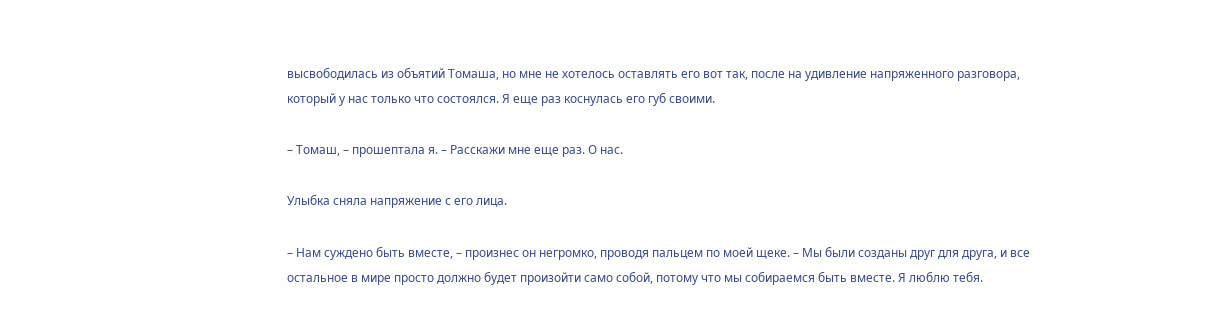высвободилась из объятий Томаша, но мне не хотелось оставлять его вот так, после на удивление напряженного разговора, который у нас только что состоялся. Я еще раз коснулась его губ своими.

– Томаш, – прошептала я. – Расскажи мне еще раз. О нас.

Улыбка сняла напряжение с его лица.

– Нам суждено быть вместе, – произнес он негромко, проводя пальцем по моей щеке. – Мы были созданы друг для друга, и все остальное в мире просто должно будет произойти само собой, потому что мы собираемся быть вместе. Я люблю тебя.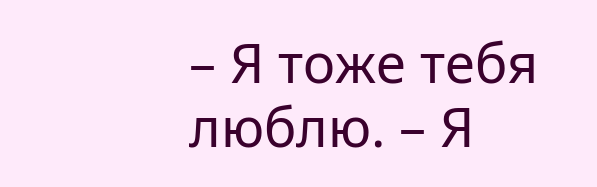– Я тоже тебя люблю. – Я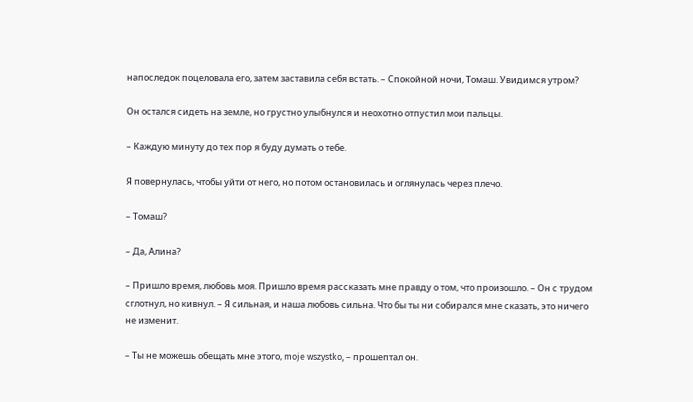напоследок поцеловала его, затем заставила себя встать. – Спокойной ночи, Томаш. Увидимся утром?

Он остался сидеть на земле, но грустно улыбнулся и неохотно отпустил мои пальцы.

– Каждую минуту до тех пор я буду думать о тебе.

Я повернулась, чтобы уйти от него, но потом остановилась и оглянулась через плечо.

– Томаш?

– Да, Алина?

– Пришло время, любовь моя. Пришло время рассказать мне правду о том, что произошло. – Он с трудом сглотнул, но кивнул. – Я сильная, и наша любовь сильна. Что бы ты ни собирался мне сказать, это ничего не изменит.

– Ты не можешь обещать мне этого, moje wszystko, – прошептал он.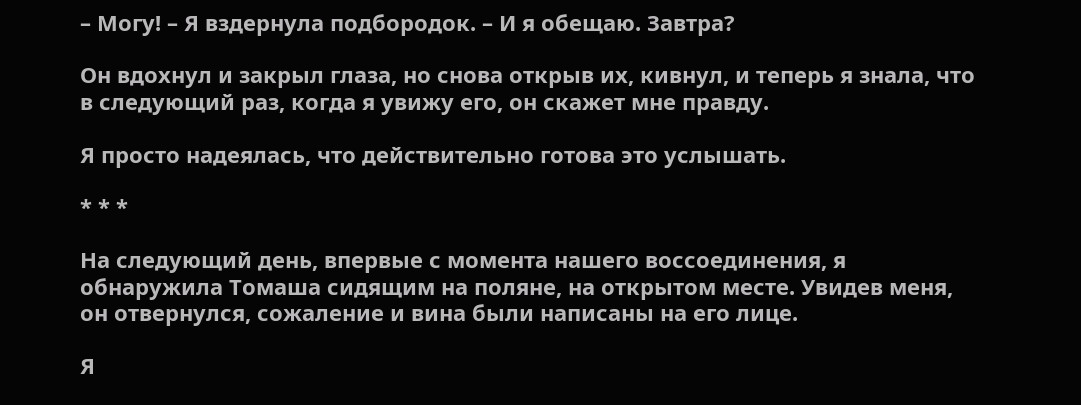– Могу! – Я вздернула подбородок. – И я обещаю. Завтра?

Он вдохнул и закрыл глаза, но снова открыв их, кивнул, и теперь я знала, что в следующий раз, когда я увижу его, он скажет мне правду.

Я просто надеялась, что действительно готова это услышать.

* * *

На следующий день, впервые с момента нашего воссоединения, я обнаружила Томаша сидящим на поляне, на открытом месте. Увидев меня, он отвернулся, сожаление и вина были написаны на его лице.

Я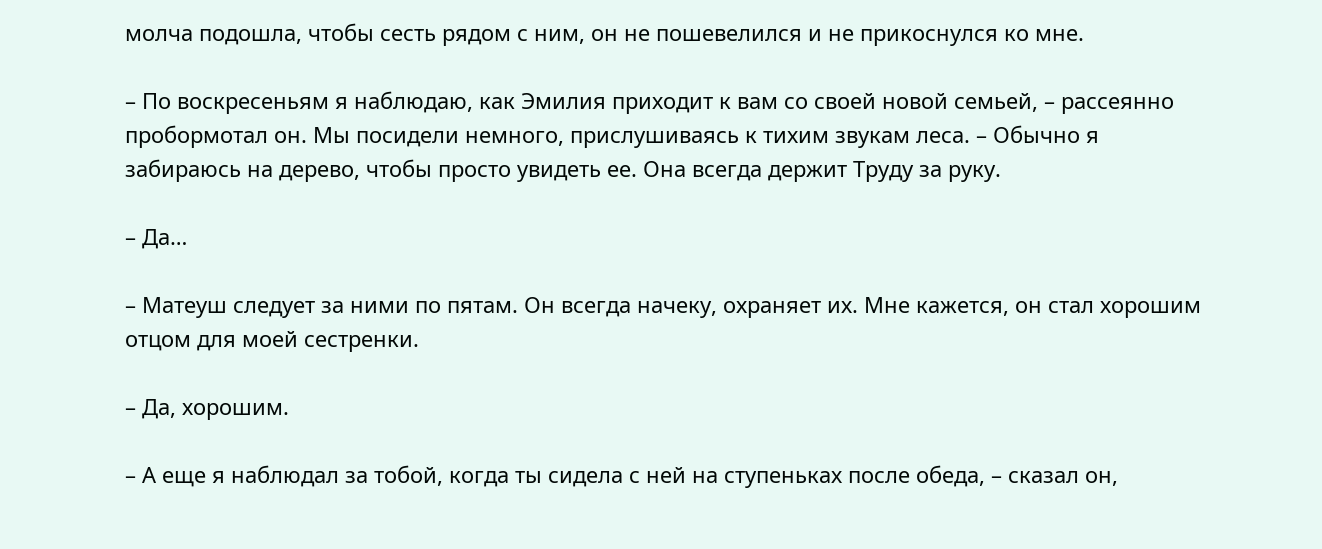молча подошла, чтобы сесть рядом с ним, он не пошевелился и не прикоснулся ко мне.

– По воскресеньям я наблюдаю, как Эмилия приходит к вам со своей новой семьей, – рассеянно пробормотал он. Мы посидели немного, прислушиваясь к тихим звукам леса. – Обычно я забираюсь на дерево, чтобы просто увидеть ее. Она всегда держит Труду за руку.

– Да…

– Матеуш следует за ними по пятам. Он всегда начеку, охраняет их. Мне кажется, он стал хорошим отцом для моей сестренки.

– Да, хорошим.

– А еще я наблюдал за тобой, когда ты сидела с ней на ступеньках после обеда, – сказал он,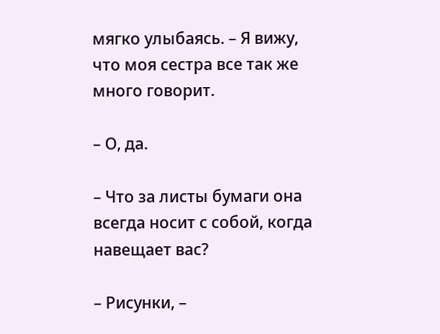мягко улыбаясь. – Я вижу, что моя сестра все так же много говорит.

– О, да.

– Что за листы бумаги она всегда носит с собой, когда навещает вас?

– Рисунки, –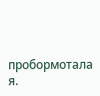пробормотала я.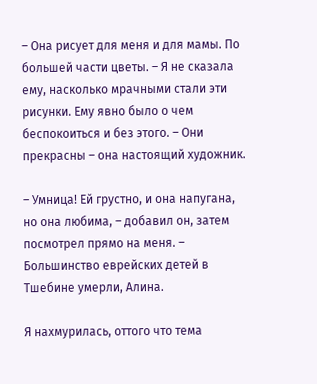– Она рисует для меня и для мамы. По большей части цветы. – Я не сказала ему, насколько мрачными стали эти рисунки. Ему явно было о чем беспокоиться и без этого. – Они прекрасны – она настоящий художник.

– Умница! Ей грустно, и она напугана, но она любима, – добавил он, затем посмотрел прямо на меня. – Большинство еврейских детей в Тшебине умерли, Алина.

Я нахмурилась, оттого что тема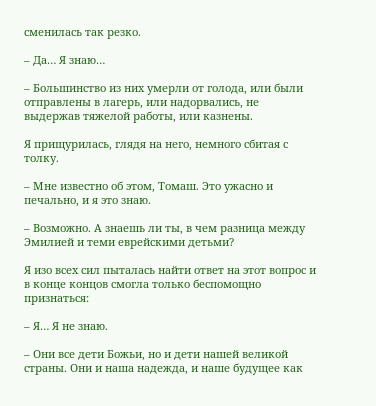сменилась так резко.

– Да… Я знаю…

– Большинство из них умерли от голода, или были отправлены в лагерь, или надорвались, не выдержав тяжелой работы, или казнены.

Я прищурилась, глядя на него, немного сбитая с толку.

– Мне известно об этом, Томаш. Это ужасно и печально, и я это знаю.

– Возможно. А знаешь ли ты, в чем разница между Эмилией и теми еврейскими детьми?

Я изо всех сил пыталась найти ответ на этот вопрос и в конце концов смогла только беспомощно признаться:

– Я… Я не знаю.

– Они все дети Божьи, но и дети нашей великой страны. Они и наша надежда, и наше будущее как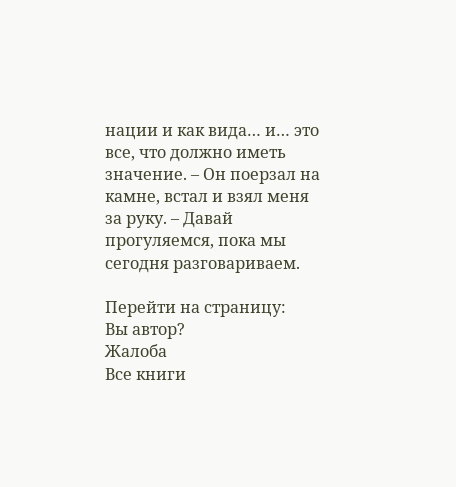нации и как вида… и… это все, что должно иметь значение. – Он поерзал на камне, встал и взял меня за руку. – Давай прогуляемся, пока мы сегодня разговариваем.

Перейти на страницу:
Вы автор?
Жалоба
Все книги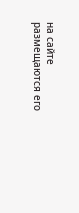на сайте размещаются его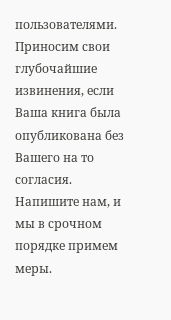пользователями. Приносим свои глубочайшие извинения, если Ваша книга была опубликована без Вашего на то согласия.
Напишите нам, и мы в срочном порядке примем меры.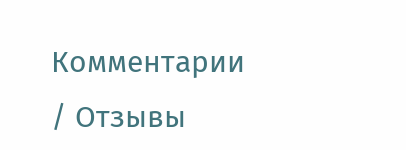Комментарии / Отзывы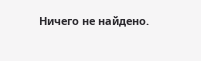Ничего не найдено.